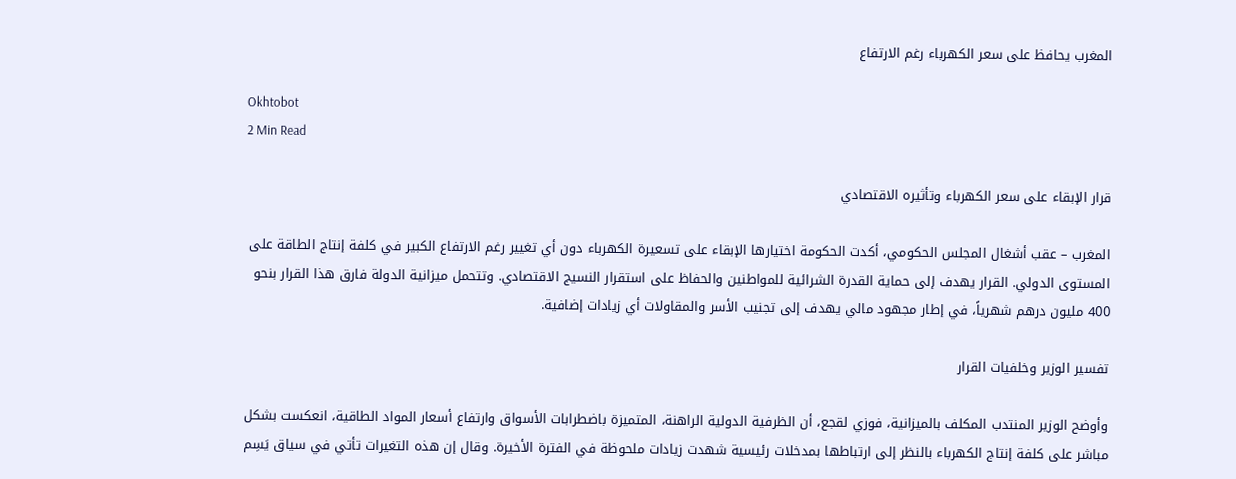المغرب يحافظ على سعر الكهرباء رغم الارتفاع

Okhtobot
2 Min Read

قرار الإبقاء على سعر الكهرباء وتأثيره الاقتصادي

المغرب – عقب أشغال المجلس الحكومي، أكدت الحكومة اختيارها الإبقاء على تسعيرة الكهرباء دون أي تغيير رغم الارتفاع الكبير في كلفة إنتاج الطاقة على المستوى الدولي. القرار يهدف إلى حماية القدرة الشرائية للمواطنين والحفاظ على استقرار النسيج الاقتصادي. وتتحمل ميزانية الدولة فارق هذا القرار بنحو 400 مليون درهم شهرياً، في إطار مجهود مالي يهدف إلى تجنيب الأسر والمقاولات أي زيادات إضافية.

تفسير الوزير وخلفيات القرار

وأوضح الوزير المنتدب المكلف بالميزانية، فوزي لقجع، أن الظرفية الدولية الراهنة، المتميزة باضطرابات الأسواق وارتفاع أسعار المواد الطاقية، انعكست بشكل مباشر على كلفة إنتاج الكهرباء بالنظر إلى ارتباطها بمدخلات رئيسية شهدت زيادات ملحوظة في الفترة الأخيرة. وقال إن هذه التغيرات تأتي في سياق يَسِم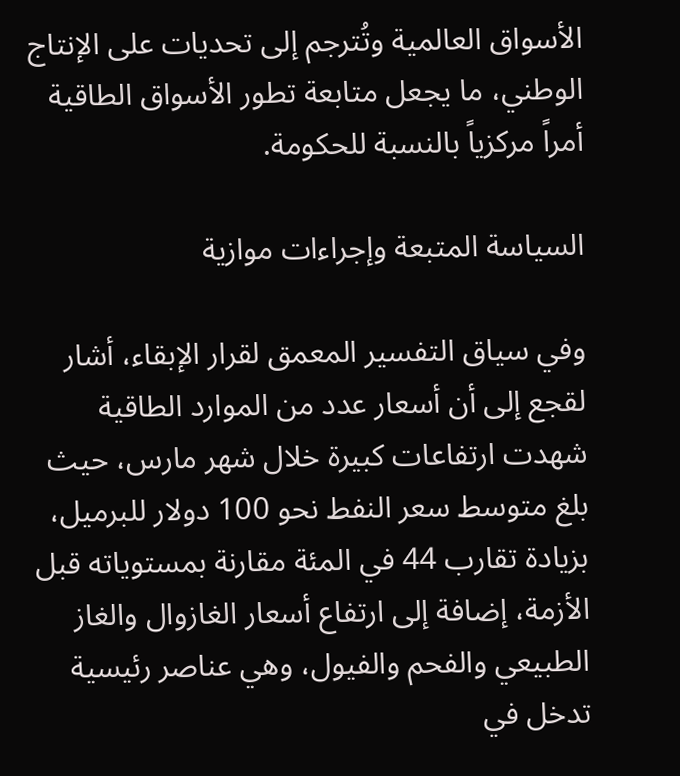الأسواق العالمية وتُترجم إلى تحديات على الإنتاج الوطني، ما يجعل متابعة تطور الأسواق الطاقية أمراً مركزياً بالنسبة للحكومة.

السياسة المتبعة وإجراءات موازية

وفي سياق التفسير المعمق لقرار الإبقاء، أشار لقجع إلى أن أسعار عدد من الموارد الطاقية شهدت ارتفاعات كبيرة خلال شهر مارس، حيث بلغ متوسط سعر النفط نحو 100 دولار للبرميل، بزيادة تقارب 44 في المئة مقارنة بمستوياته قبل الأزمة، إضافة إلى ارتفاع أسعار الغازوال والغاز الطبيعي والفحم والفيول، وهي عناصر رئيسية تدخل في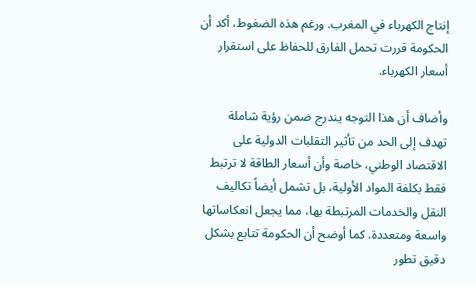إنتاج الكهرباء في المغرب. ورغم هذه الضغوط، أكد أن الحكومة قررت تحمل الفارق للحفاظ على استقرار أسعار الكهرباء.

وأضاف أن هذا التوجه يندرج ضمن رؤية شاملة تهدف إلى الحد من تأثير التقلبات الدولية على الاقتصاد الوطني، خاصة وأن أسعار الطاقة لا ترتبط فقط بكلفة المواد الأولية، بل تشمل أيضاً تكاليف النقل والخدمات المرتبطة بها، مما يجعل انعكاساتها واسعة ومتعددة. كما أوضح أن الحكومة تتابع بشكل دقيق تطور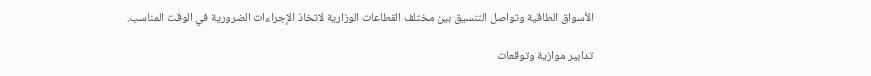الأسواق الطاقية وتواصل التنسيق بين مختلف القطاعات الوزارية لاتخاذ الإجراءات الضرورية في الوقت المناسب.

تدابير موازية وتوقعات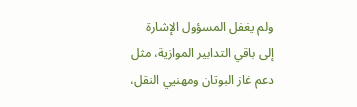ولم يغفل المسؤول الإشارة إلى باقي التدابير الموازية، مثل دعم غاز البوتان ومهنيي النقل،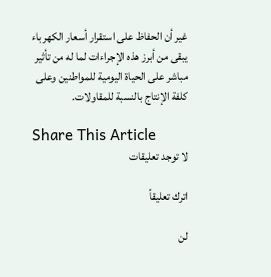غير أن الحفاظ على استقرار أسعار الكهرباء يبقى من أبرز هذه الإجراءات لما له من تأثير مباشر على الحياة اليومية للمواطنين وعلى كلفة الإنتاج بالنسبة للمقاولات.

Share This Article
لا توجد تعليقات

اترك تعليقاً

لن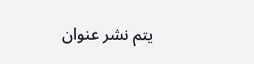يتم نشر عنوان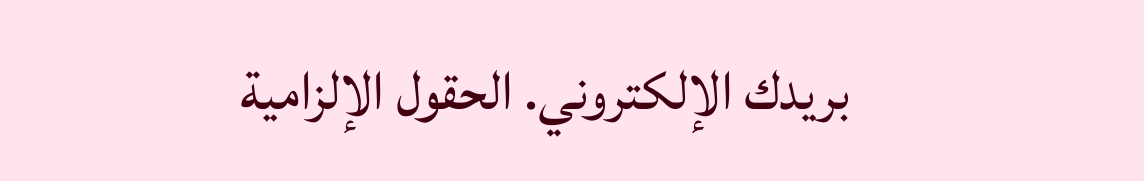بريدك الإلكتروني. الحقول الإلزامية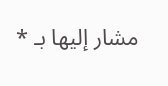مشار إليها بـ *